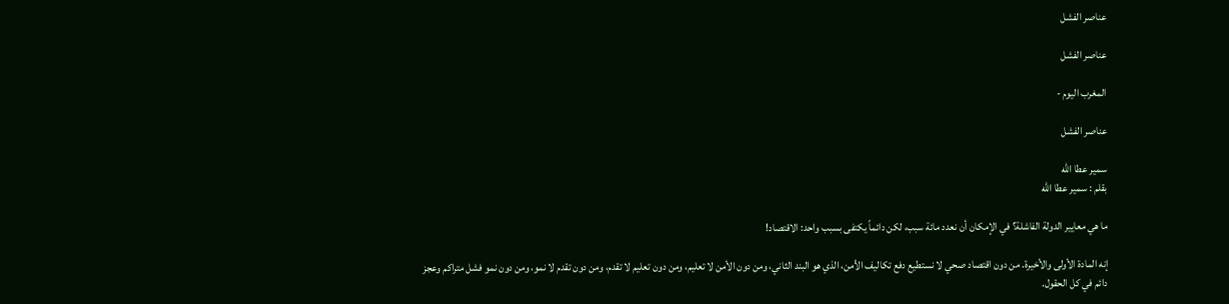عناصر الفشل

عناصر الفشل

المغرب اليوم -

عناصر الفشل

سمير عطا الله
بقلم : سمير عطا الله

ما هي معايير الدولة الفاشلة؟ في الإمكان أن نعدد مائة سبب، لكن دائماً يكتفى بسبب واحد: الاقتصاد!

إنه المادة الأولى والأخيرة. من دون اقتصاد صحي لا نستطيع دفع تكاليف الأمن، الذي هو البند الثاني، ومن دون الأمن لا تعليم، ومن دون تعليم لا تقدم، ومن دون تقدم لا نمو، ومن دون نمو فشل متراكم وعجز دائم في كل الحقول.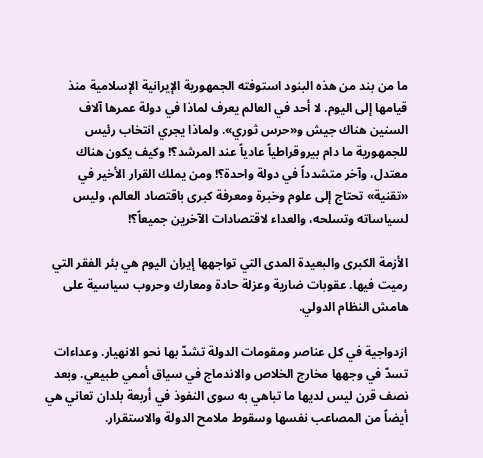ما من بند من هذه البنود استوفته الجمهورية الإيرانية الإسلامية منذ قيامها إلى اليوم. لا أحد في العالم يعرف لماذا في دولة عمرها آلاف السنين هناك جيش و«حرس ثوري». ولماذا يجري انتخاب رئيس للجمهورية ما دام بيروقراطياً عادياً عند المرشد؟! وكيف يكون هناك معتدل، وآخر متشدداً في دولة واحدة؟! ومن يملك القرار الأخير في «تقنية» تحتاج إلى علوم وخبرة ومعرفة كبرى باقتصاد العالم، وليس لسياساته وتسلحه، والعداء لاقتصادات الآخرين جميعاً؟!

الأزمة الكبرى والبعيدة المدى التي تواجهها إيران اليوم هي بئر الفقر التي رميت فيها. عقوبات ضارية وعزلة حادة ومعارك وحروب سياسية على هامش النظام الدولي.

ازدواجية في كل عناصر ومقومات الدولة تشدّ بها نحو الانهيار. وعداءات تسدّ في وجهها مخارج الخلاص والاندماج في سياق أممي طبيعي. وبعد نصف قرن ليس لديها ما تباهي به سوى النفوذ في أربعة بلدان تعاني هي أيضاً من المصاعب نفسها وسقوط ملامح الدولة والاستقرار.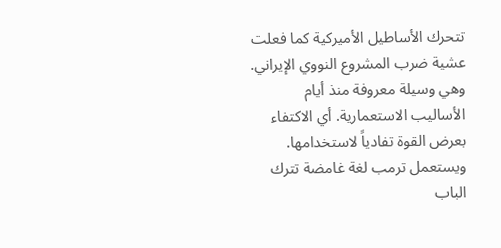تتحرك الأساطيل الأميركية كما فعلت عشية ضرب المشروع النووي الإيراني. وهي وسيلة معروفة منذ أيام الأساليب الاستعمارية. أي الاكتفاء بعرض القوة تفادياً لاستخدامها. ويستعمل ترمب لغة غامضة تترك الباب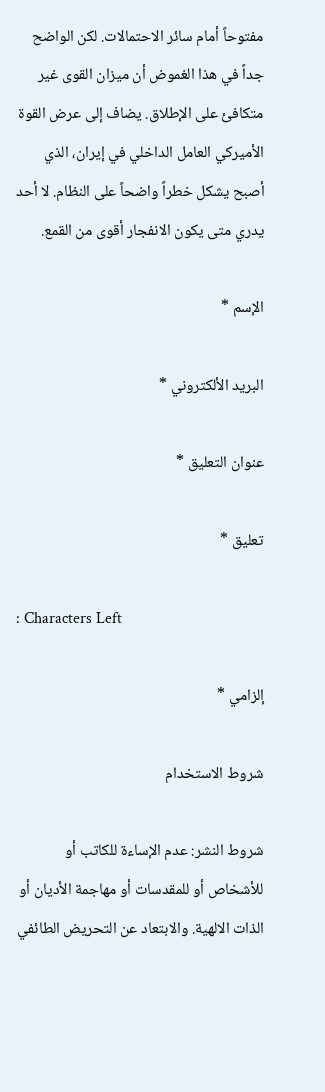مفتوحاً أمام سائر الاحتمالات. لكن الواضح جداً في هذا الغموض أن ميزان القوى غير متكافئ على الإطلاق. يضاف إلى عرض القوة الأميركي العامل الداخلي في إيران، الذي أصبح يشكل خطراً واضحاً على النظام. لا أحد يدري متى يكون الانفجار أقوى من القمع.

الإسم *

البريد الألكتروني *

عنوان التعليق *

تعليق *

: Characters Left

إلزامي *

شروط الاستخدام

شروط النشر: عدم الإساءة للكاتب أو للأشخاص أو للمقدسات أو مهاجمة الأديان أو الذات الالهية. والابتعاد عن التحريض الطائفي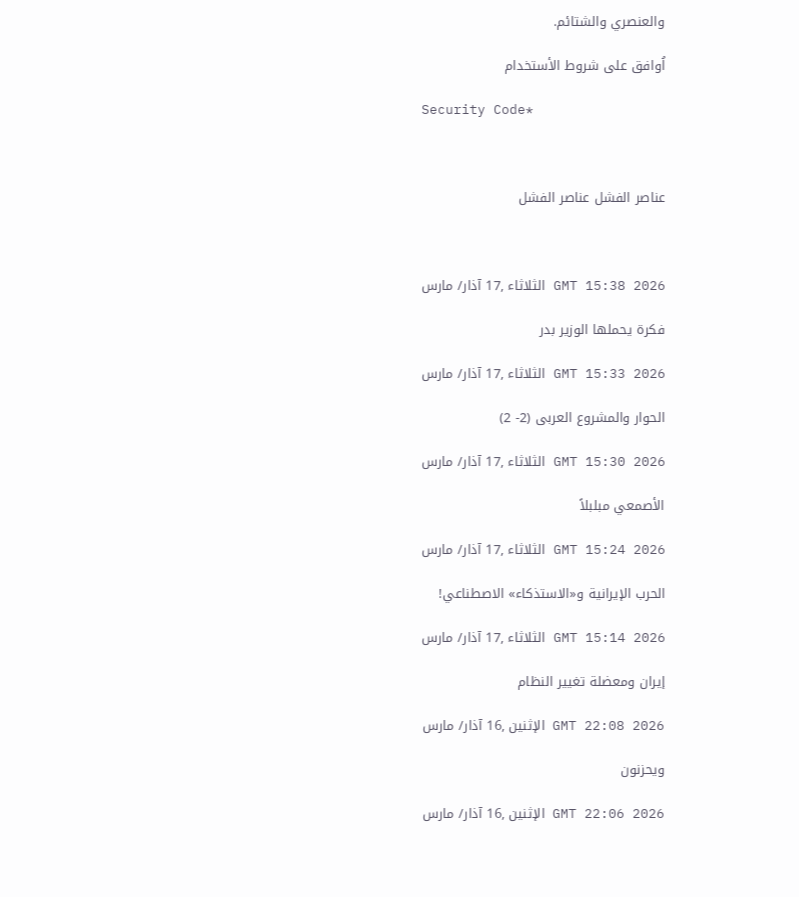والعنصري والشتائم.

اُوافق على شروط الأستخدام

Security Code*



عناصر الفشل عناصر الفشل



GMT 15:38 2026 الثلاثاء ,17 آذار/ مارس

فكرة يحملها الوزير بدر

GMT 15:33 2026 الثلاثاء ,17 آذار/ مارس

الحوار والمشروع العربى (2- 2)

GMT 15:30 2026 الثلاثاء ,17 آذار/ مارس

الأصمعي مبلبلاً

GMT 15:24 2026 الثلاثاء ,17 آذار/ مارس

الحرب الإيرانية و«الاستذكاء» الاصطناعي!

GMT 15:14 2026 الثلاثاء ,17 آذار/ مارس

إيران ومعضلة تغيير النظام

GMT 22:08 2026 الإثنين ,16 آذار/ مارس

ويحزنون

GMT 22:06 2026 الإثنين ,16 آذار/ مارس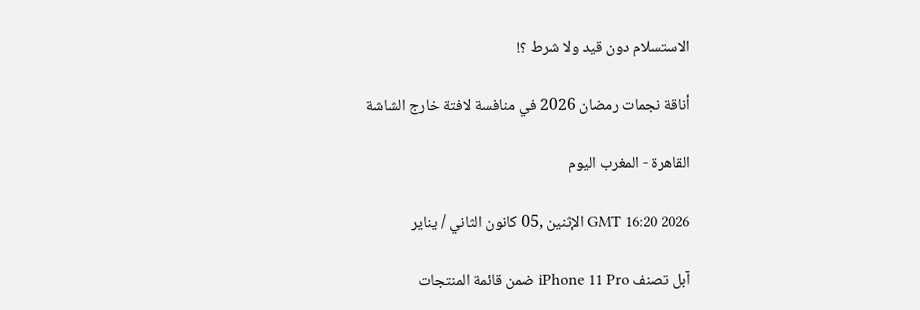الاستسلام دون قيد ولا شرط ؟!

أناقة نجمات رمضان 2026 في منافسة لافتة خارج الشاشة

القاهرة - المغرب اليوم

GMT 16:20 2026 الإثنين ,05 كانون الثاني / يناير

آبل تصنف iPhone 11 Pro ضمن قائمة المنتجات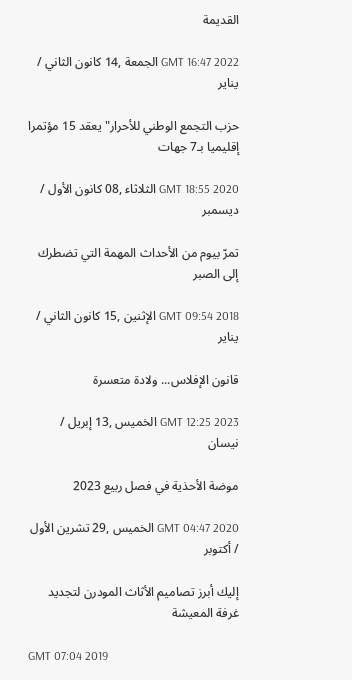القديمة

GMT 16:47 2022 الجمعة ,14 كانون الثاني / يناير

حزب التجمع الوطني للأحرار" يعقد 15 مؤتمرا إقليميا بـ7 جهات

GMT 18:55 2020 الثلاثاء ,08 كانون الأول / ديسمبر

تمرّ بيوم من الأحداث المهمة التي تضطرك إلى الصبر

GMT 09:54 2018 الإثنين ,15 كانون الثاني / يناير

قانون الإفلاس... ولادة متعسرة

GMT 12:25 2023 الخميس ,13 إبريل / نيسان

موضة الأحذية في فصل ربيع 2023

GMT 04:47 2020 الخميس ,29 تشرين الأول / أكتوبر

إليك أبرز تصاميم الأثاث المودرن لتجديد غرفة المعيشة

GMT 07:04 2019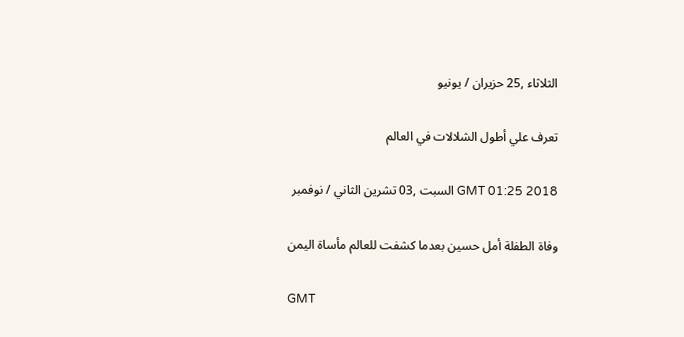الثلاثاء ,25 حزيران / يونيو

تعرف علي أطول الشلالات في العالم

GMT 01:25 2018 السبت ,03 تشرين الثاني / نوفمبر

وفاة الطفلة أمل حسين بعدما كشفت للعالم مأساة اليمن

GMT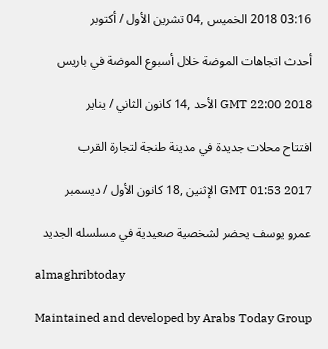03:16 2018 الخميس ,04 تشرين الأول / أكتوبر

أحدث اتجاهات الموضة خلال أسبوع الموضة في باريس

GMT 22:00 2018 الأحد ,14 كانون الثاني / يناير

افتتاح محلات جديدة في مدينة طنجة لتجارة القرب

GMT 01:53 2017 الإثنين ,18 كانون الأول / ديسمبر

عمرو يوسف يحضر لشخصية صعيدية في مسلسله الجديد

almaghribtoday

Maintained and developed by Arabs Today Group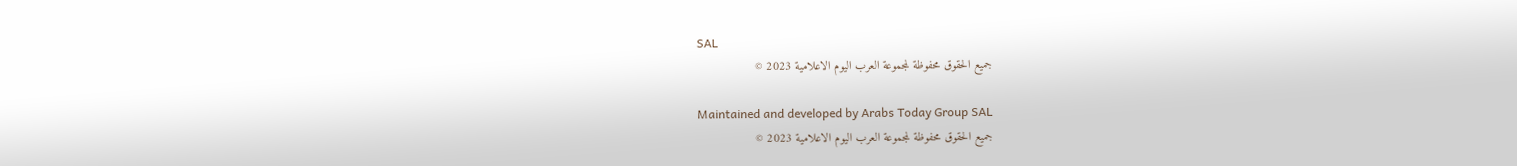SAL
جميع الحقوق محفوظة لمجموعة العرب اليوم الاعلامية 2023 ©

Maintained and developed by Arabs Today Group SAL
جميع الحقوق محفوظة لمجموعة العرب اليوم الاعلامية 2023 ©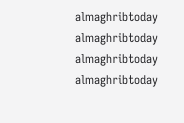almaghribtoday almaghribtoday almaghribtoday almaghribtoday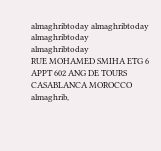almaghribtoday almaghribtoday almaghribtoday
almaghribtoday
RUE MOHAMED SMIHA ETG 6 APPT 602 ANG DE TOURS CASABLANCA MOROCCO
almaghrib,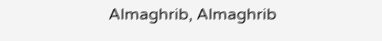Almaghrib, Almaghrib